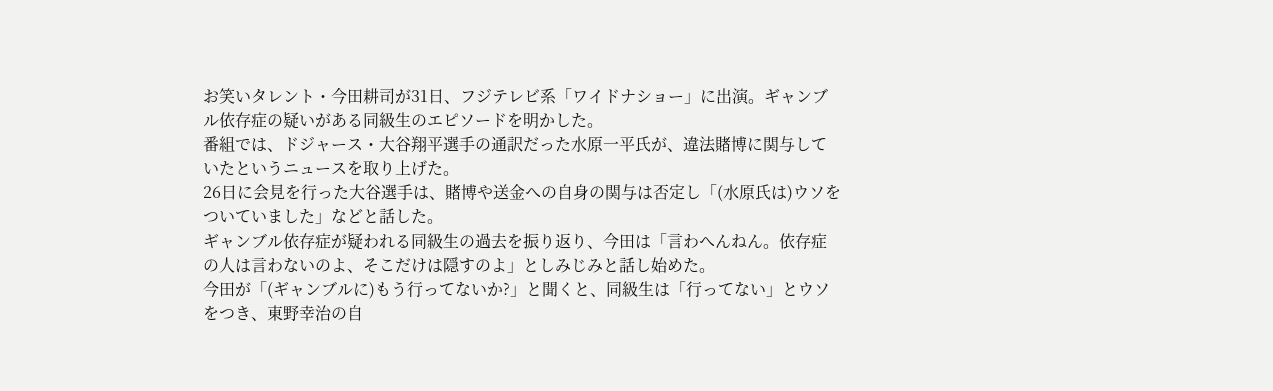お笑いタレント・今田耕司が31日、フジテレビ系「ワイドナショー」に出演。ギャンブル依存症の疑いがある同級生のエピソードを明かした。
番組では、ドジャース・大谷翔平選手の通訳だった水原一平氏が、違法賭博に関与していたというニュースを取り上げた。
26日に会見を行った大谷選手は、賭博や送金への自身の関与は否定し「(水原氏は)ウソをついていました」などと話した。
ギャンブル依存症が疑われる同級生の過去を振り返り、今田は「言わへんねん。依存症の人は言わないのよ、そこだけは隠すのよ」としみじみと話し始めた。
今田が「(ギャンブルに)もう行ってないか?」と聞くと、同級生は「行ってない」とウソをつき、東野幸治の自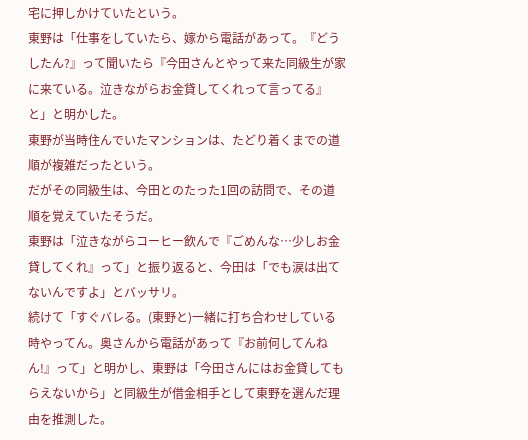宅に押しかけていたという。
東野は「仕事をしていたら、嫁から電話があって。『どうしたん?』って聞いたら『今田さんとやって来た同級生が家に来ている。泣きながらお金貸してくれって言ってる』と」と明かした。
東野が当時住んでいたマンションは、たどり着くまでの道順が複雑だったという。
だがその同級生は、今田とのたった1回の訪問で、その道順を覚えていたそうだ。
東野は「泣きながらコーヒー飲んで『ごめんな…少しお金貸してくれ』って」と振り返ると、今田は「でも涙は出てないんですよ」とバッサリ。
続けて「すぐバレる。(東野と)一緒に打ち合わせしている時やってん。奥さんから電話があって『お前何してんねん!』って」と明かし、東野は「今田さんにはお金貸してもらえないから」と同級生が借金相手として東野を選んだ理由を推測した。